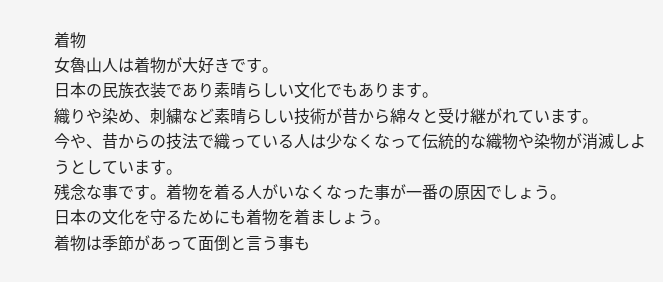着物
女魯山人は着物が大好きです。
日本の民族衣装であり素晴らしい文化でもあります。
織りや染め、刺繍など素晴らしい技術が昔から綿々と受け継がれています。
今や、昔からの技法で織っている人は少なくなって伝統的な織物や染物が消滅しようとしています。
残念な事です。着物を着る人がいなくなった事が一番の原因でしょう。
日本の文化を守るためにも着物を着ましょう。
着物は季節があって面倒と言う事も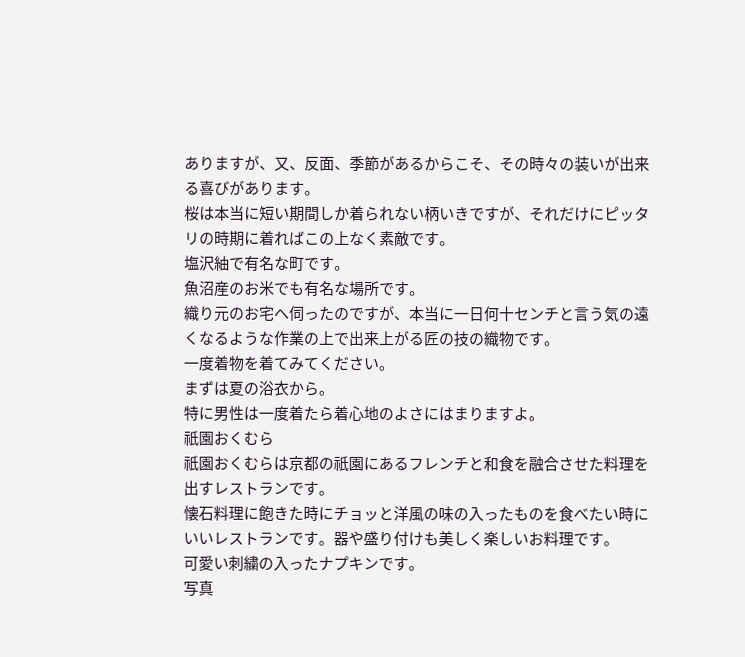ありますが、又、反面、季節があるからこそ、その時々の装いが出来る喜びがあります。
桜は本当に短い期間しか着られない柄いきですが、それだけにピッタリの時期に着ればこの上なく素敵です。
塩沢紬で有名な町です。
魚沼産のお米でも有名な場所です。
織り元のお宅へ伺ったのですが、本当に一日何十センチと言う気の遠くなるような作業の上で出来上がる匠の技の織物です。
一度着物を着てみてください。
まずは夏の浴衣から。
特に男性は一度着たら着心地のよさにはまりますよ。
祇園おくむら
祇園おくむらは京都の祇園にあるフレンチと和食を融合させた料理を出すレストランです。
懐石料理に飽きた時にチョッと洋風の味の入ったものを食べたい時にいいレストランです。器や盛り付けも美しく楽しいお料理です。
可愛い刺繍の入ったナプキンです。
写真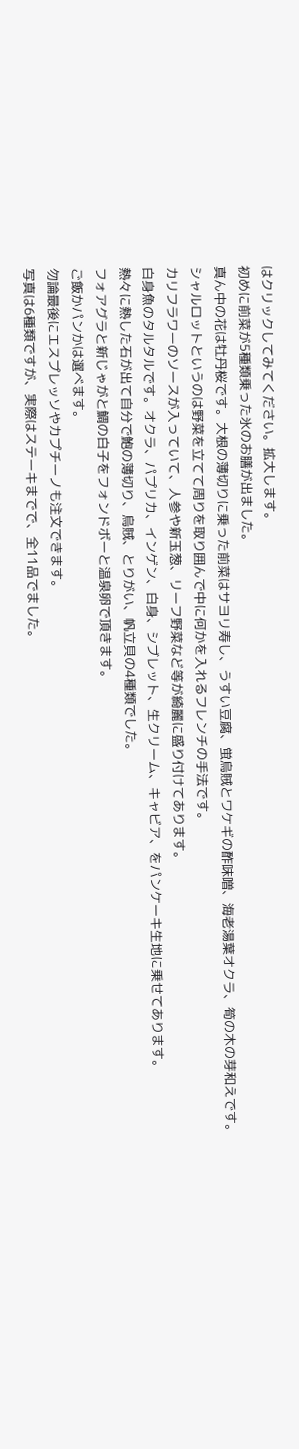はクリックしてみてください。拡大します。
初めに前菜が5種類乗った氷のお膳が出ました。
真ん中の花は牡丹桜です。大根の薄切りに乗った前菜はサヨリ寿し、うすい豆腐、蛍烏賊とワケギの酢味噌、海老湯葉オクラ、筍の木の芽和えです。
シャルロットというのは野菜を立てて周りを取り囲んで中に何かを入れるフレンチの手法です。
カリフラワーのソースが入っていて、人参や新玉葱、リーフ野菜など等が綺麗に盛り付けてあります。
白身魚のタルタルです。オクラ、パプリカ、インゲン、白身、シブレット、生クリーム、キャビア、をパンケーキ生地に乗せてあります。
熱々に熱した石が出て自分で鮑の薄切り、烏賊、とりがい、帆立貝の4種類でした。
フォアグラと新じゃがと鯛の白子をフォンドボーと温泉卵で頂きます。
ご飯かパンかは選べます。
勿論最後にエスプレッソやカプチーノも注文できます。
写真は6種類ですが、実際はステーキまでで、全11品でました。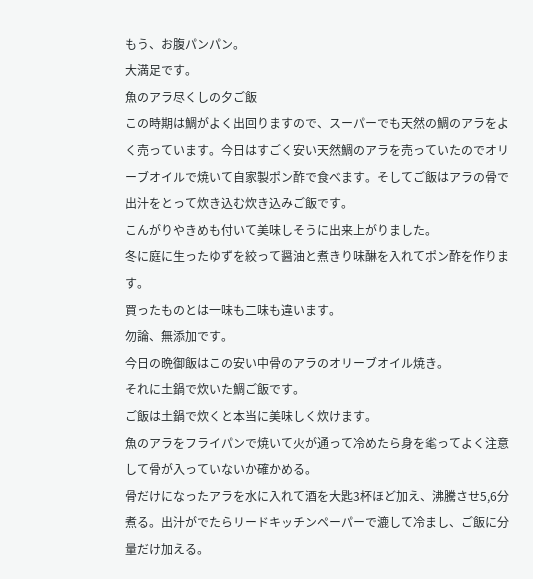もう、お腹パンパン。
大満足です。
魚のアラ尽くしの夕ご飯
この時期は鯛がよく出回りますので、スーパーでも天然の鯛のアラをよく売っています。今日はすごく安い天然鯛のアラを売っていたのでオリーブオイルで焼いて自家製ポン酢で食べます。そしてご飯はアラの骨で出汁をとって炊き込む炊き込みご飯です。
こんがりやきめも付いて美味しそうに出来上がりました。
冬に庭に生ったゆずを絞って醤油と煮きり味醂を入れてポン酢を作ります。
買ったものとは一味も二味も違います。
勿論、無添加です。
今日の晩御飯はこの安い中骨のアラのオリーブオイル焼き。
それに土鍋で炊いた鯛ご飯です。
ご飯は土鍋で炊くと本当に美味しく炊けます。
魚のアラをフライパンで焼いて火が通って冷めたら身を毟ってよく注意して骨が入っていないか確かめる。
骨だけになったアラを水に入れて酒を大匙3杯ほど加え、沸騰させ5,6分煮る。出汁がでたらリードキッチンペーパーで漉して冷まし、ご飯に分量だけ加える。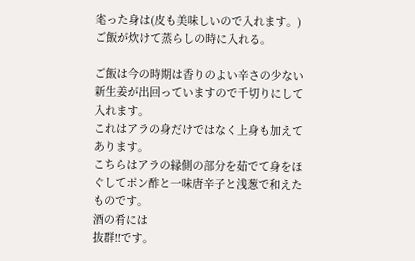毟った身は(皮も美味しいので入れます。)ご飯が炊けて蒸らしの時に入れる。

ご飯は今の時期は香りのよい辛さの少ない新生姜が出回っていますので千切りにして入れます。
これはアラの身だけではなく上身も加えてあります。
こちらはアラの縁側の部分を茹でて身をほぐしてポン酢と一味唐辛子と浅葱で和えたものです。
酒の肴には
抜群!!です。